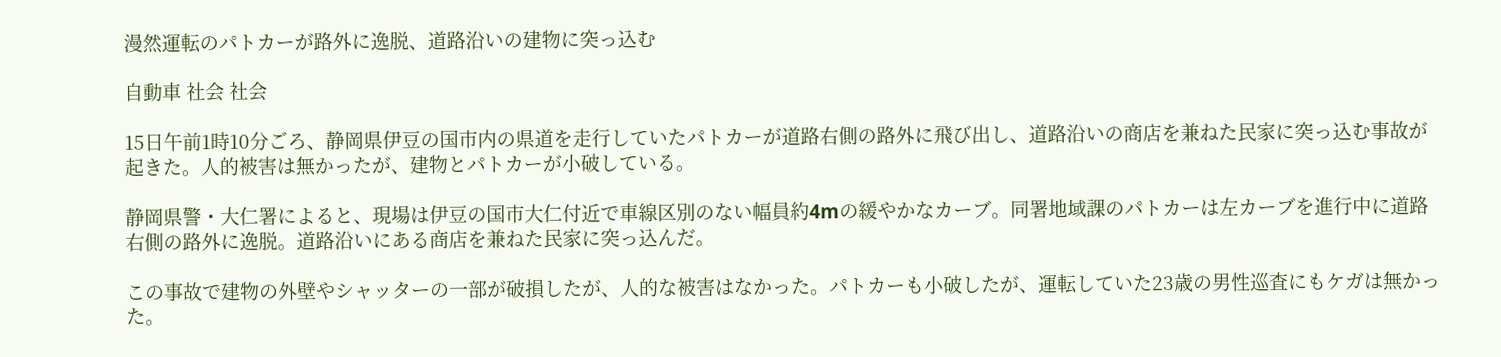漫然運転のパトカーが路外に逸脱、道路沿いの建物に突っ込む

自動車 社会 社会

15日午前1時10分ごろ、静岡県伊豆の国市内の県道を走行していたパトカーが道路右側の路外に飛び出し、道路沿いの商店を兼ねた民家に突っ込む事故が起きた。人的被害は無かったが、建物とパトカーが小破している。

静岡県警・大仁署によると、現場は伊豆の国市大仁付近で車線区別のない幅員約4mの緩やかなカーブ。同署地域課のパトカーは左カーブを進行中に道路右側の路外に逸脱。道路沿いにある商店を兼ねた民家に突っ込んだ。

この事故で建物の外壁やシャッターの一部が破損したが、人的な被害はなかった。パトカーも小破したが、運転していた23歳の男性巡査にもケガは無かった。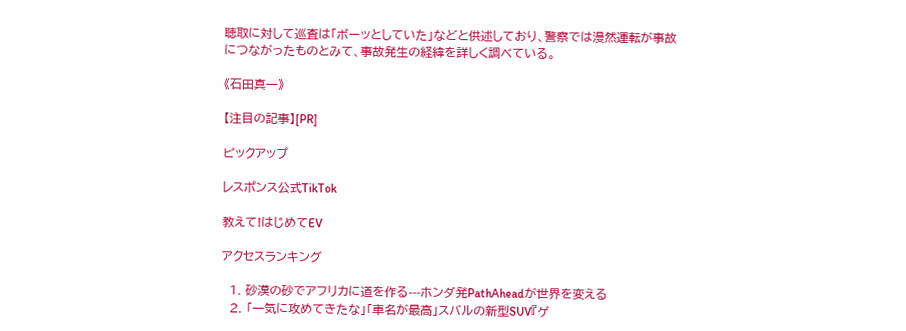聴取に対して巡査は「ボーッとしていた」などと供述しており、警察では漫然運転が事故につながったものとみて、事故発生の経緯を詳しく調べている。

《石田真一》

【注目の記事】[PR]

ピックアップ

レスポンス公式TikTok

教えて!はじめてEV

アクセスランキング

  1. 砂漠の砂でアフリカに道を作る---ホンダ発PathAheadが世界を変える
  2. 「一気に攻めてきたな」「車名が最高」スバルの新型SUV『ゲ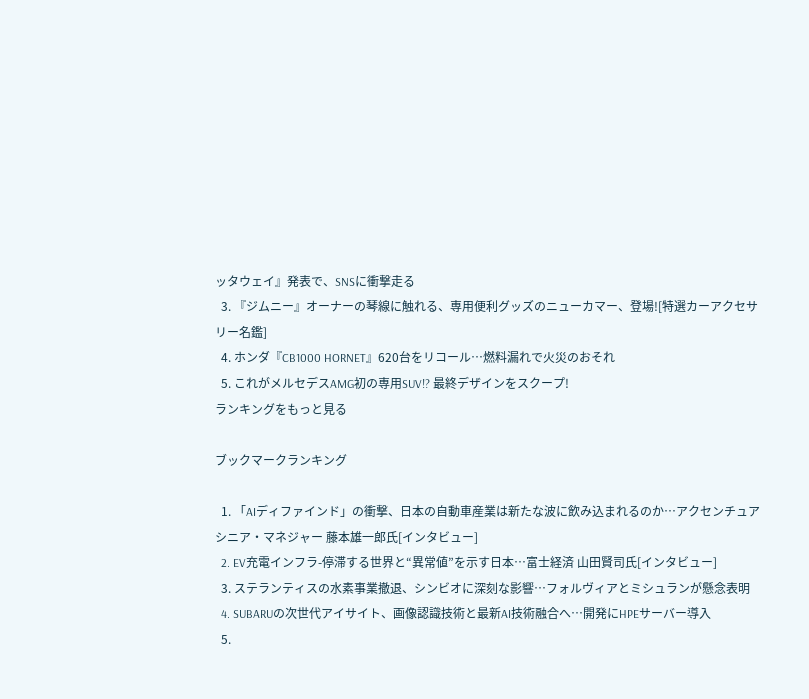ッタウェイ』発表で、SNSに衝撃走る
  3. 『ジムニー』オーナーの琴線に触れる、専用便利グッズのニューカマー、登場![特選カーアクセサリー名鑑]
  4. ホンダ『CB1000 HORNET』620台をリコール…燃料漏れで火災のおそれ
  5. これがメルセデスAMG初の専用SUV!? 最終デザインをスクープ!
ランキングをもっと見る

ブックマークランキング

  1. 「AIディファインド」の衝撃、日本の自動車産業は新たな波に飲み込まれるのか…アクセンチュア シニア・マネジャー 藤本雄一郎氏[インタビュー]
  2. EV充電インフラ-停滞する世界と“異常値”を示す日本…富士経済 山田賢司氏[インタビュー]
  3. ステランティスの水素事業撤退、シンビオに深刻な影響…フォルヴィアとミシュランが懸念表明
  4. SUBARUの次世代アイサイト、画像認識技術と最新AI技術融合へ…開発にHPEサーバー導入
  5.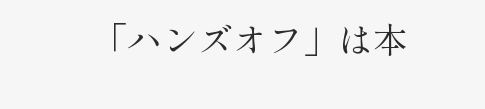「ハンズオフ」は本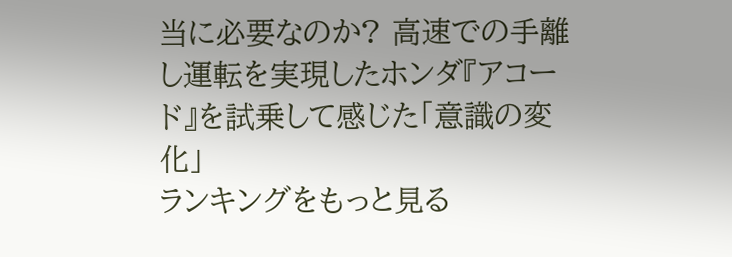当に必要なのか? 高速での手離し運転を実現したホンダ『アコード』を試乗して感じた「意識の変化」
ランキングをもっと見る